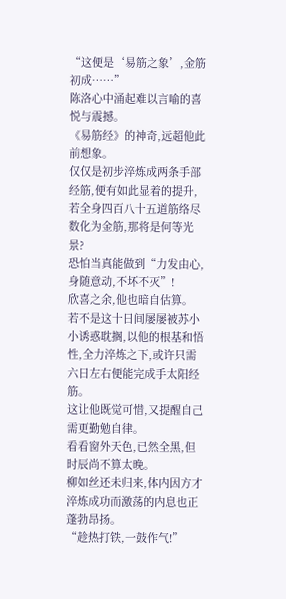“这便是‘易筋之象’,金筋初成……”
陈洛心中涌起难以言喻的喜悦与震撼。
《易筋经》的神奇,远超他此前想象。
仅仅是初步淬炼成两条手部经筋,便有如此显着的提升,若全身四百八十五道筋络尽数化为金筋,那将是何等光景?
恐怕当真能做到“力发由心,身随意动,不坏不灭”!
欣喜之余,他也暗自估算。
若不是这十日间屡屡被苏小小诱惑耽搁,以他的根基和悟性,全力淬炼之下,或许只需六日左右便能完成手太阳经筋。
这让他既觉可惜,又提醒自己需更勤勉自律。
看看窗外天色,已然全黑,但时辰尚不算太晚。
柳如丝还未归来,体内因方才淬炼成功而激荡的内息也正蓬勃昂扬。
“趁热打铁,一鼓作气!”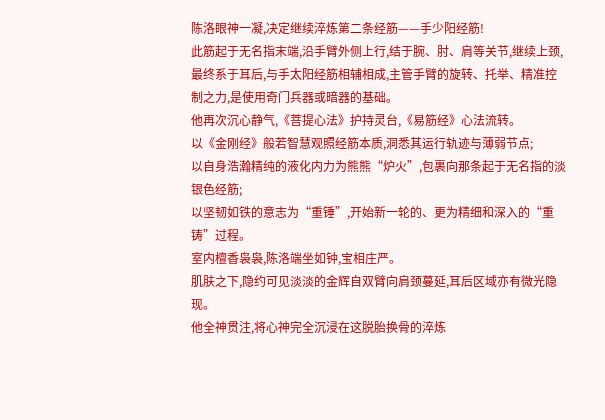陈洛眼神一凝,决定继续淬炼第二条经筋——手少阳经筋!
此筋起于无名指末端,沿手臂外侧上行,结于腕、肘、肩等关节,继续上颈,最终系于耳后,与手太阳经筋相辅相成,主管手臂的旋转、托举、精准控制之力,是使用奇门兵器或暗器的基础。
他再次沉心静气,《菩提心法》护持灵台,《易筋经》心法流转。
以《金刚经》般若智慧观照经筋本质,洞悉其运行轨迹与薄弱节点;
以自身浩瀚精纯的液化内力为熊熊“炉火”,包裹向那条起于无名指的淡银色经筋;
以坚韧如铁的意志为“重锤”,开始新一轮的、更为精细和深入的“重铸”过程。
室内檀香袅袅,陈洛端坐如钟,宝相庄严。
肌肤之下,隐约可见淡淡的金辉自双臂向肩颈蔓延,耳后区域亦有微光隐现。
他全神贯注,将心神完全沉浸在这脱胎换骨的淬炼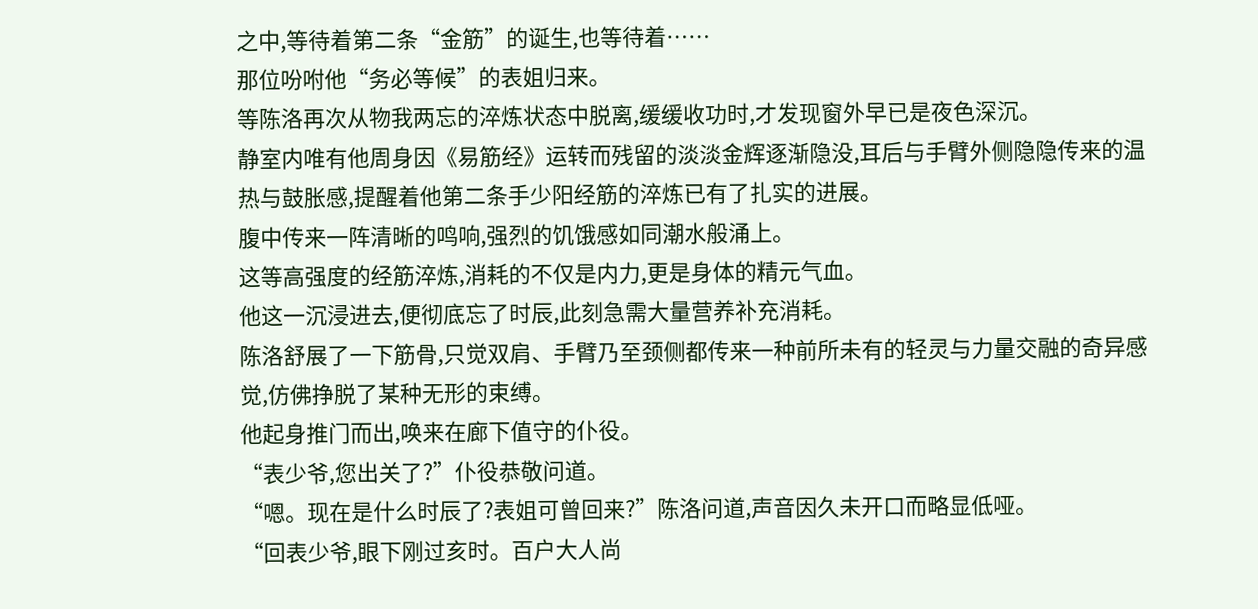之中,等待着第二条“金筋”的诞生,也等待着……
那位吩咐他“务必等候”的表姐归来。
等陈洛再次从物我两忘的淬炼状态中脱离,缓缓收功时,才发现窗外早已是夜色深沉。
静室内唯有他周身因《易筋经》运转而残留的淡淡金辉逐渐隐没,耳后与手臂外侧隐隐传来的温热与鼓胀感,提醒着他第二条手少阳经筋的淬炼已有了扎实的进展。
腹中传来一阵清晰的鸣响,强烈的饥饿感如同潮水般涌上。
这等高强度的经筋淬炼,消耗的不仅是内力,更是身体的精元气血。
他这一沉浸进去,便彻底忘了时辰,此刻急需大量营养补充消耗。
陈洛舒展了一下筋骨,只觉双肩、手臂乃至颈侧都传来一种前所未有的轻灵与力量交融的奇异感觉,仿佛挣脱了某种无形的束缚。
他起身推门而出,唤来在廊下值守的仆役。
“表少爷,您出关了?”仆役恭敬问道。
“嗯。现在是什么时辰了?表姐可曾回来?”陈洛问道,声音因久未开口而略显低哑。
“回表少爷,眼下刚过亥时。百户大人尚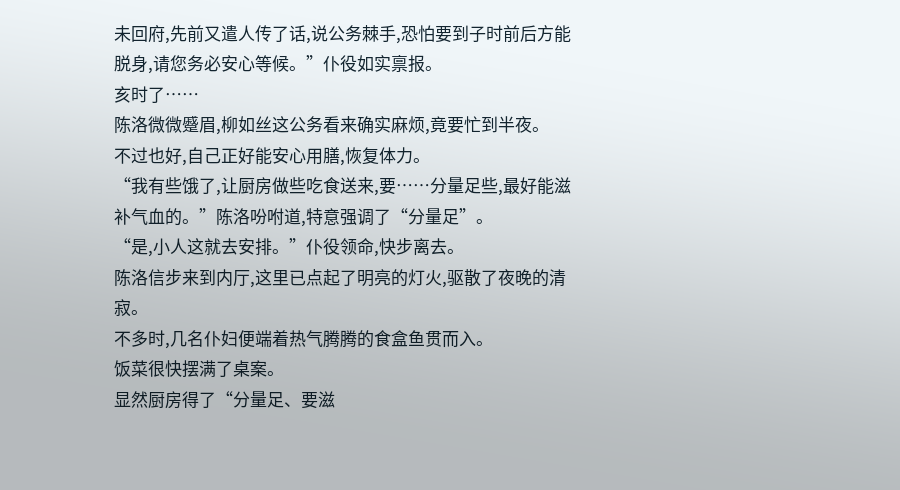未回府,先前又遣人传了话,说公务棘手,恐怕要到子时前后方能脱身,请您务必安心等候。”仆役如实禀报。
亥时了……
陈洛微微蹙眉,柳如丝这公务看来确实麻烦,竟要忙到半夜。
不过也好,自己正好能安心用膳,恢复体力。
“我有些饿了,让厨房做些吃食送来,要……分量足些,最好能滋补气血的。”陈洛吩咐道,特意强调了“分量足”。
“是,小人这就去安排。”仆役领命,快步离去。
陈洛信步来到内厅,这里已点起了明亮的灯火,驱散了夜晚的清寂。
不多时,几名仆妇便端着热气腾腾的食盒鱼贯而入。
饭菜很快摆满了桌案。
显然厨房得了“分量足、要滋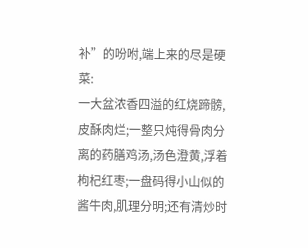补”的吩咐,端上来的尽是硬菜:
一大盆浓香四溢的红烧蹄髈,皮酥肉烂;一整只炖得骨肉分离的药膳鸡汤,汤色澄黄,浮着枸杞红枣;一盘码得小山似的酱牛肉,肌理分明;还有清炒时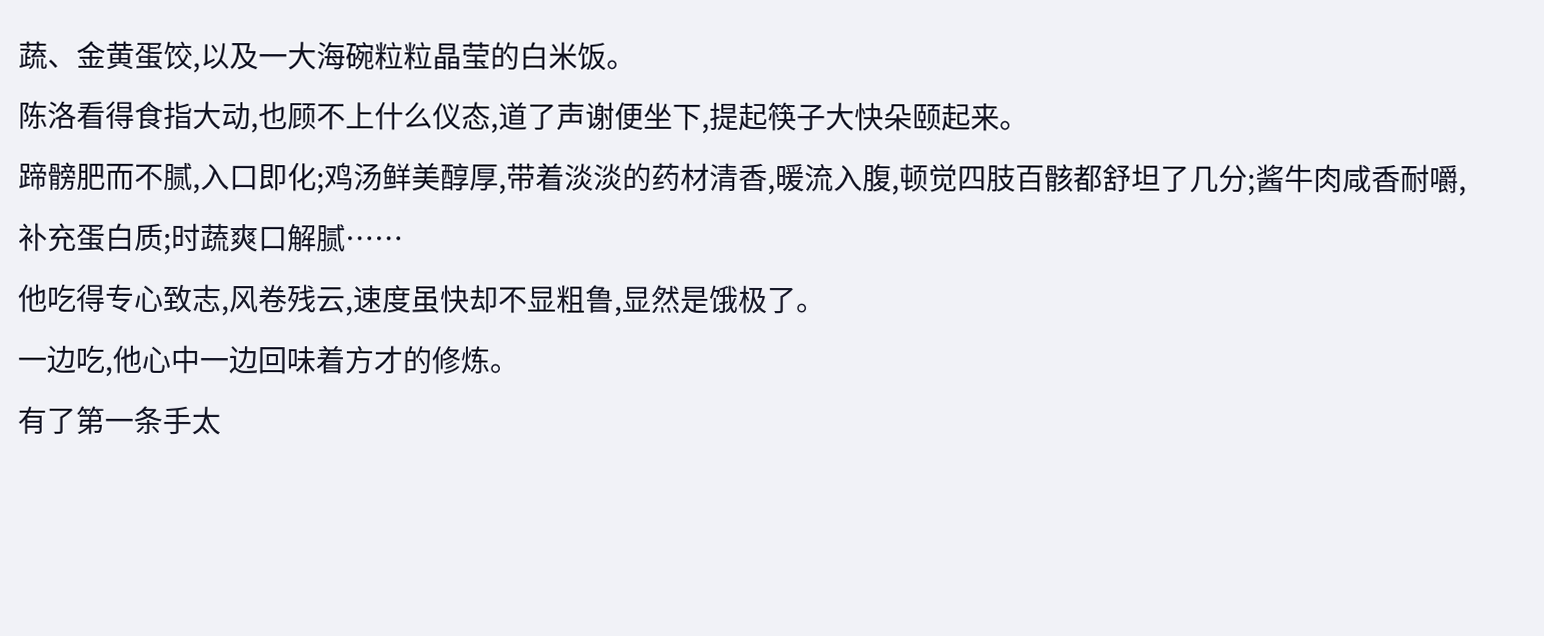蔬、金黄蛋饺,以及一大海碗粒粒晶莹的白米饭。
陈洛看得食指大动,也顾不上什么仪态,道了声谢便坐下,提起筷子大快朵颐起来。
蹄髈肥而不腻,入口即化;鸡汤鲜美醇厚,带着淡淡的药材清香,暖流入腹,顿觉四肢百骸都舒坦了几分;酱牛肉咸香耐嚼,补充蛋白质;时蔬爽口解腻……
他吃得专心致志,风卷残云,速度虽快却不显粗鲁,显然是饿极了。
一边吃,他心中一边回味着方才的修炼。
有了第一条手太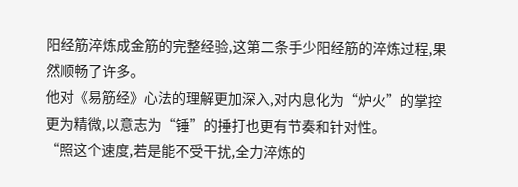阳经筋淬炼成金筋的完整经验,这第二条手少阳经筋的淬炼过程,果然顺畅了许多。
他对《易筋经》心法的理解更加深入,对内息化为“炉火”的掌控更为精微,以意志为“锤”的捶打也更有节奏和针对性。
“照这个速度,若是能不受干扰,全力淬炼的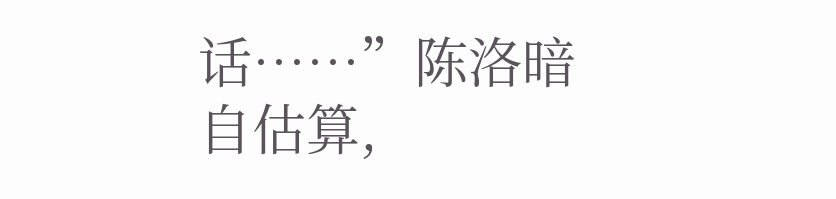话……”陈洛暗自估算,